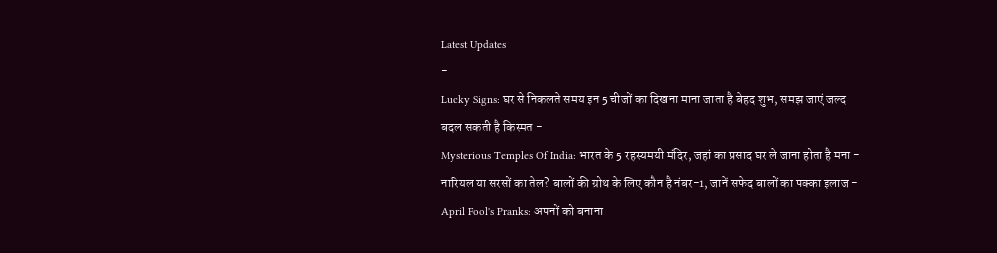Latest Updates
-
Lucky Signs: घर से निकलते समय इन 5 चीजों का दिखना माना जाता है बेहद शुभ, समझ जाएं जल्द बदल सकती है किस्मत -
Mysterious Temples Of India: भारत के 5 रहस्यमयी मंदिर, जहां का प्रसाद घर ले जाना होता है मना -
नारियल या सरसों का तेल? बालों की ग्रोथ के लिए कौन है नंबर-1, जानें सफेद बालों का पक्का इलाज -
April Fool's Pranks: अपनों को बनाना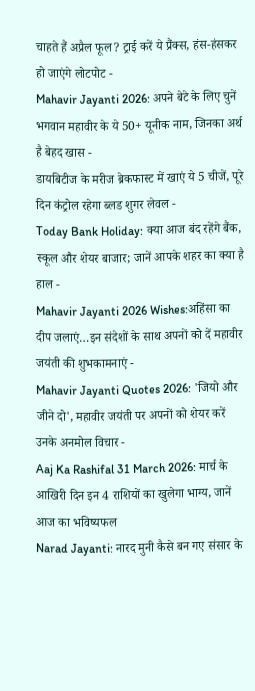चाहते हैं अप्रैल फूल? ट्राई करें ये प्रैंक्स, हंस-हंसकर हो जाएंगे लोटपोट -
Mahavir Jayanti 2026: अपने बेटे के लिए चुनें भगवान महावीर के ये 50+ यूनीक नाम, जिनका अर्थ है बेहद खास -
डायबिटीज के मरीज ब्रेकफास्ट में खाएं ये 5 चीजें, पूरे दिन कंट्रोल रहेगा ब्लड शुगर लेवल -
Today Bank Holiday: क्या आज बंद रहेंगे बैंक, स्कूल और शेयर बाजार; जानें आपके शहर का क्या है हाल -
Mahavir Jayanti 2026 Wishes:अहिंसा का दीप जलाएं…इन संदेशों के साथ अपनों को दें महावीर जयंती की शुभकामनाएं -
Mahavir Jayanti Quotes 2026: 'जियो और जीने दो', महावीर जयंती पर अपनों को शेयर करें उनके अनमोल विचार -
Aaj Ka Rashifal 31 March 2026: मार्च के आखिरी दिन इन 4 राशियों का खुलेगा भाग्य, जानें आज का भविष्यफल
Narad Jayanti: नारद मुनी कैसे बन गए संसार के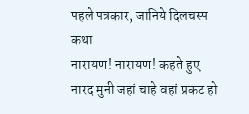पहले पत्रकार, जानिये दिलचस्प कथा
नारायण! नारायण! कहते हुए नारद मुनी जहां चाहे वहां प्रकट हो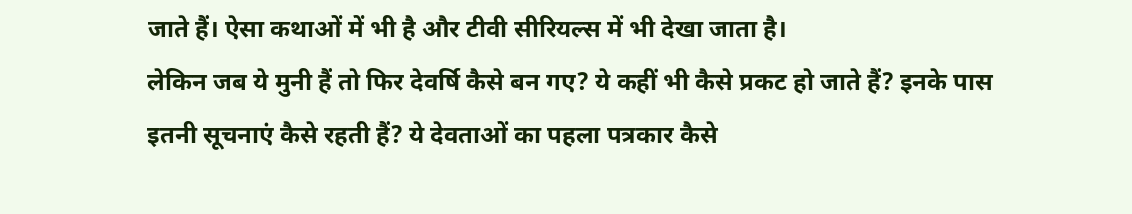जाते हैं। ऐसा कथाओं में भी है और टीवी सीरियल्स में भी देखा जाता है।
लेकिन जब ये मुनी हैं तो फिर देवर्षि कैसे बन गए? ये कहीं भी कैसे प्रकट हो जाते हैं? इनके पास इतनी सूचनाएं कैसे रहती हैं? ये देवताओं का पहला पत्रकार कैसे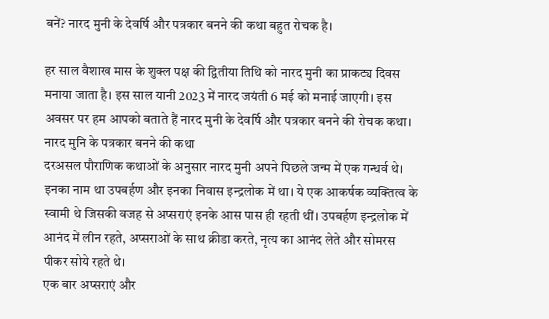बनें? नारद मुनी के देवर्षि और पत्रकार बनने की कथा बहुत रोचक है।

हर साल वैशाख मास के शुक्ल पक्ष की द्वितीया तिथि को नारद मुनी का प्राकट्य दिवस मनाया जाता है। इस साल यानी 2023 में नारद जयंती 6 मई को मनाई जाएगी। इस अवसर पर हम आपको बताते हैं नारद मुनी के देवर्षि और पत्रकार बनने की रोचक कथा।
नारद मुनि के पत्रकार बनने की कथा
दरअसल पौराणिक कथाओं के अनुसार नारद मुनी अपने पिछले जन्म में एक गन्धर्व थे। इनका नाम था उपबर्हण और इनका निवास इन्द्रलोक में था। ये एक आकर्षक व्यक्तित्व के स्वामी थे जिसकी वजह से अप्सराएं इनके आस पास ही रहती थीं। उपबर्हण इन्द्रलोक में आनंद में लीन रहते, अप्सराओं के साथ क्रीडा करते, नृत्य का आनंद लेते और सोमरस पीकर सोये रहते थे।
एक बार अप्सराएं और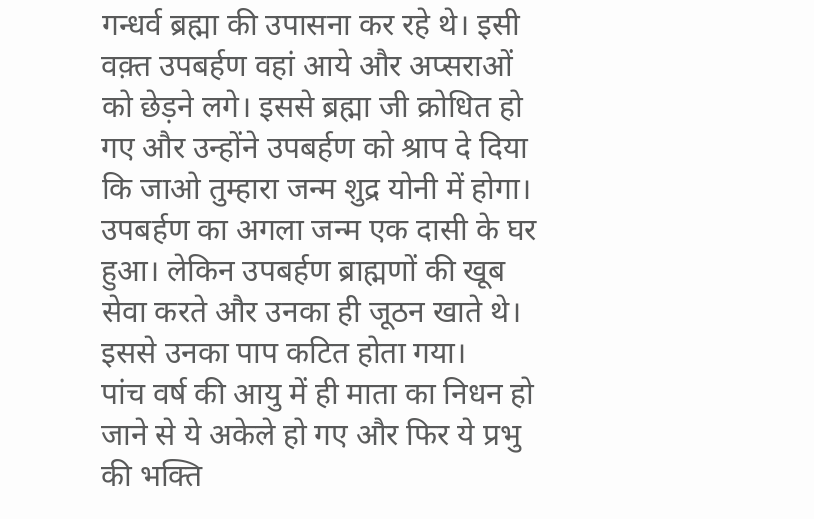गन्धर्व ब्रह्मा की उपासना कर रहे थे। इसी वक़्त उपबर्हण वहां आये और अप्सराओं को छेड़ने लगे। इससे ब्रह्मा जी क्रोधित हो गए और उन्होंने उपबर्हण को श्राप दे दिया कि जाओ तुम्हारा जन्म शुद्र योनी में होगा। उपबर्हण का अगला जन्म एक दासी के घर हुआ। लेकिन उपबर्हण ब्राह्मणों की खूब सेवा करते और उनका ही जूठन खाते थे। इससे उनका पाप कटित होता गया।
पांच वर्ष की आयु में ही माता का निधन हो जाने से ये अकेले हो गए और फिर ये प्रभु की भक्ति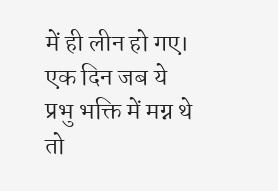में ही लीन हो गए। एक दिन जब ये प्रभु भक्ति में मग्न थे तो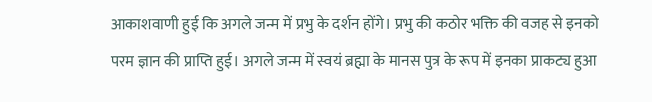आकाशवाणी हुई कि अगले जन्म में प्रभु के दर्शन होंगे। प्रभु की कठोर भक्ति की वजह से इनको परम ज्ञान की प्राप्ति हुई। अगले जन्म में स्वयं ब्रह्मा के मानस पुत्र के रूप में इनका प्राकट्य हुआ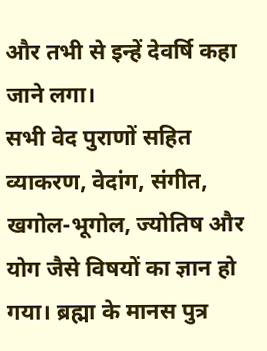और तभी से इन्हें देवर्षि कहा जाने लगा।
सभी वेद पुराणों सहित व्याकरण, वेदांग, संगीत, खगोल-भूगोल, ज्योतिष और योग जैसे विषयों का ज्ञान हो गया। ब्रह्मा के मानस पुत्र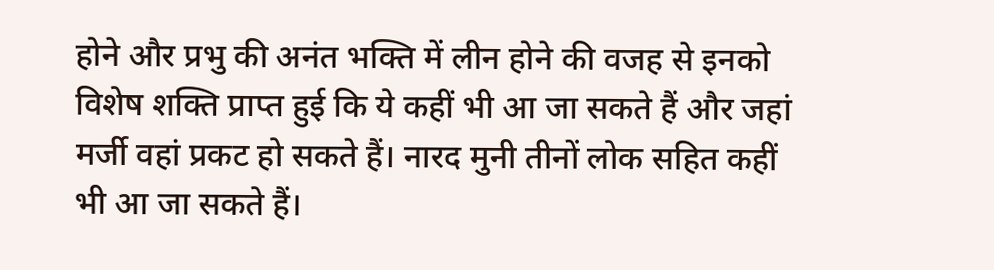होने और प्रभु की अनंत भक्ति में लीन होने की वजह से इनको विशेष शक्ति प्राप्त हुई कि ये कहीं भी आ जा सकते हैं और जहां मर्जी वहां प्रकट हो सकते हैं। नारद मुनी तीनों लोक सहित कहीं भी आ जा सकते हैं।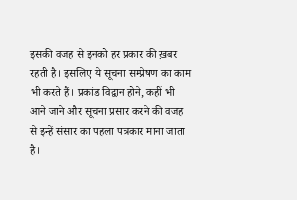इसकी वजह से इनको हर प्रकार की ख़बर रहती है। इसलिए ये सूचना सम्प्रेषण का काम भी करते हैं। प्रकांड विद्वान होने, कहीं भी आने जाने और सूचना प्रसार करने की वजह से इन्हें संसार का पहला पत्रकार माना जाता है।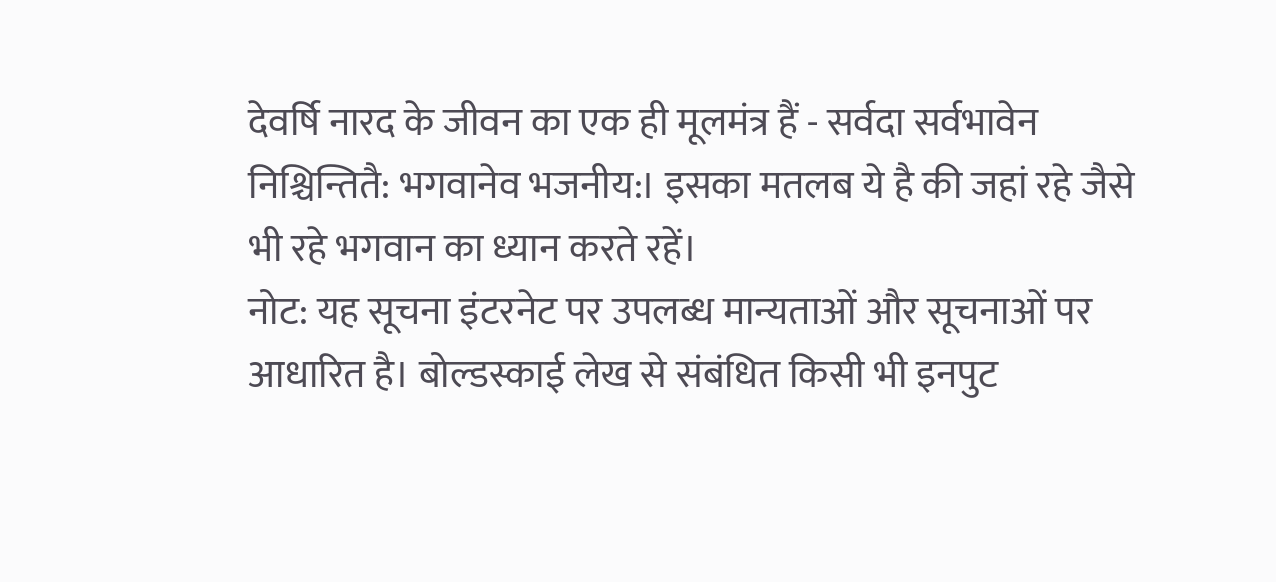देवर्षि नारद के जीवन का एक ही मूलमंत्र हैं - सर्वदा सर्वभावेन निश्चिन्तितै: भगवानेव भजनीय:। इसका मतलब ये है की जहां रहे जैसे भी रहे भगवान का ध्यान करते रहें।
नोट: यह सूचना इंटरनेट पर उपलब्ध मान्यताओं और सूचनाओं पर आधारित है। बोल्डस्काई लेख से संबंधित किसी भी इनपुट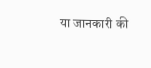या जानकारी की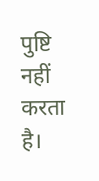पुष्टि नहीं करता है।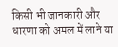किसी भी जानकारी और धारणा को अमल में लाने या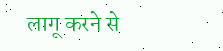लागू करने से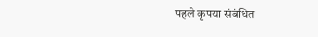पहले कृपया संबंधित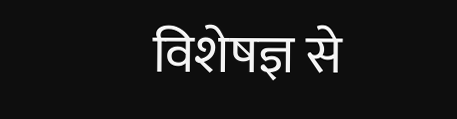विशेषज्ञ से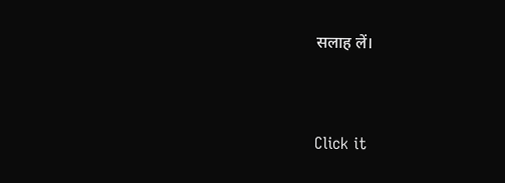सलाह लें।



Click it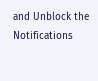and Unblock the Notifications